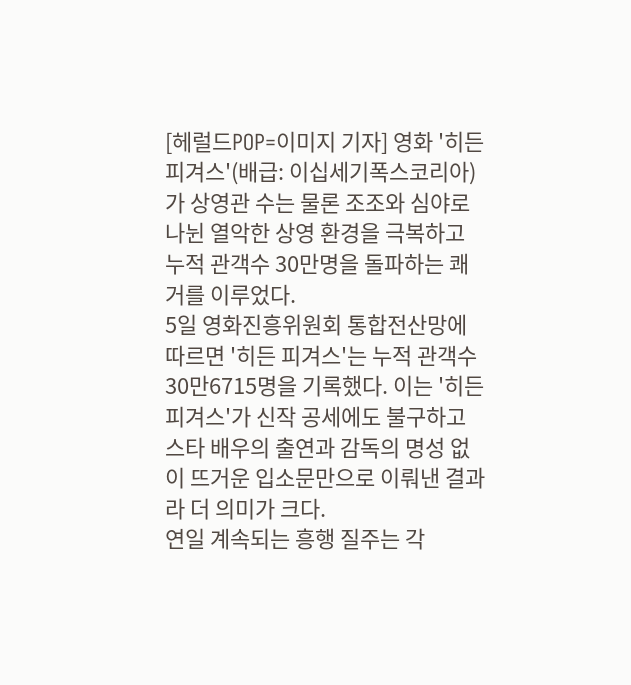[헤럴드POP=이미지 기자] 영화 '히든 피겨스'(배급: 이십세기폭스코리아)가 상영관 수는 물론 조조와 심야로 나뉜 열악한 상영 환경을 극복하고 누적 관객수 30만명을 돌파하는 쾌거를 이루었다.
5일 영화진흥위원회 통합전산망에 따르면 '히든 피겨스'는 누적 관객수 30만6715명을 기록했다. 이는 '히든 피겨스'가 신작 공세에도 불구하고 스타 배우의 출연과 감독의 명성 없이 뜨거운 입소문만으로 이뤄낸 결과라 더 의미가 크다.
연일 계속되는 흥행 질주는 각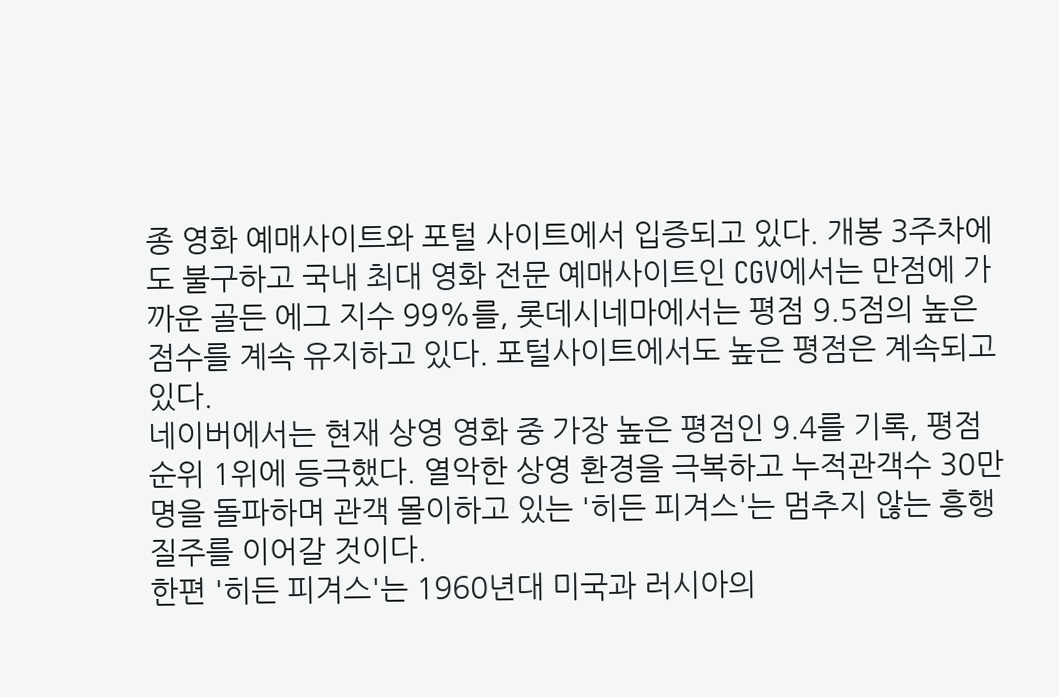종 영화 예매사이트와 포털 사이트에서 입증되고 있다. 개봉 3주차에도 불구하고 국내 최대 영화 전문 예매사이트인 CGV에서는 만점에 가까운 골든 에그 지수 99%를, 롯데시네마에서는 평점 9.5점의 높은 점수를 계속 유지하고 있다. 포털사이트에서도 높은 평점은 계속되고 있다.
네이버에서는 현재 상영 영화 중 가장 높은 평점인 9.4를 기록, 평점 순위 1위에 등극했다. 열악한 상영 환경을 극복하고 누적관객수 30만명을 돌파하며 관객 몰이하고 있는 '히든 피겨스'는 멈추지 않는 흥행 질주를 이어갈 것이다.
한편 '히든 피겨스'는 1960년대 미국과 러시아의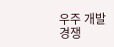우주 개발 경쟁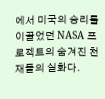에서 미국의 승리를 이끌었던 NASA 프로젝트의 숨겨진 천재들의 실화다.